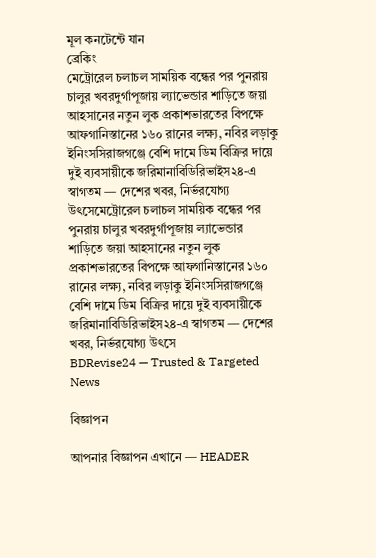মূল কনটেন্টে যান
ব্রেকিং
মেট্রোরেল চলাচল সাময়িক বন্ধের পর পুনরায় চালুর খবরদুর্গাপূজায় ল্যাভেন্ডার শাড়িতে জয়া আহসানের নতুন লুক প্রকাশভারতের বিপক্ষে আফগানিস্তানের ১৬০ রানের লক্ষ্য, নবির লড়াকু ইনিংসসিরাজগঞ্জে বেশি দামে ডিম বিক্রির দায়ে দুই ব্যবসায়ীকে জরিমানাবিডিরিভাইস২৪-এ স্বাগতম — দেশের খবর, নির্ভরযোগ্য উৎসেমেট্রোরেল চলাচল সাময়িক বন্ধের পর পুনরায় চালুর খবরদুর্গাপূজায় ল্যাভেন্ডার শাড়িতে জয়া আহসানের নতুন লুক প্রকাশভারতের বিপক্ষে আফগানিস্তানের ১৬০ রানের লক্ষ্য, নবির লড়াকু ইনিংসসিরাজগঞ্জে বেশি দামে ডিম বিক্রির দায়ে দুই ব্যবসায়ীকে জরিমানাবিডিরিভাইস২৪-এ স্বাগতম — দেশের খবর, নির্ভরযোগ্য উৎসে
BDRevise24 — Trusted & Targeted News

বিজ্ঞাপন

আপনার বিজ্ঞাপন এখানে — HEADER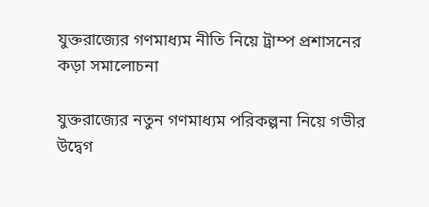যুক্তরাজ্যের গণমাধ্যম নীতি নিয়ে ট্রাম্প প্রশাসনের কড়া সমালোচনা

যুক্তরাজ্যের নতুন গণমাধ্যম পরিকল্পনা নিয়ে গভীর উদ্বেগ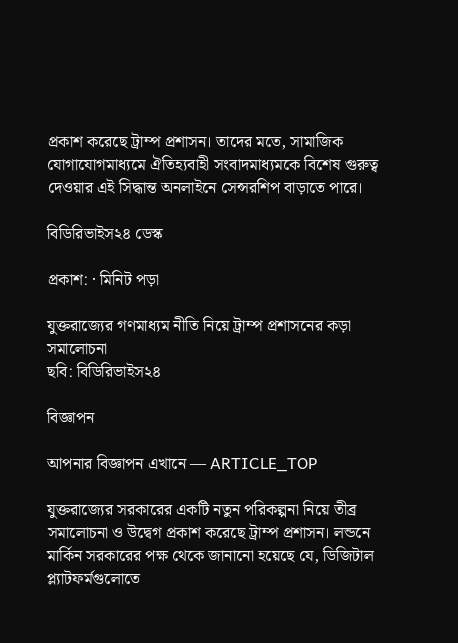প্রকাশ করেছে ট্রাম্প প্রশাসন। তাদের মতে, সামাজিক যোগাযোগমাধ্যমে ঐতিহ্যবাহী সংবাদমাধ্যমকে বিশেষ গুরুত্ব দেওয়ার এই সিদ্ধান্ত অনলাইনে সেন্সরশিপ বাড়াতে পারে।

বিডিরিভাইস২৪ ডেস্ক

প্রকাশ: · মিনিট পড়া

যুক্তরাজ্যের গণমাধ্যম নীতি নিয়ে ট্রাম্প প্রশাসনের কড়া সমালোচনা
ছবি: বিডিরিভাইস২৪

বিজ্ঞাপন

আপনার বিজ্ঞাপন এখানে — ARTICLE_TOP

যুক্তরাজ্যের সরকারের একটি নতুন পরিকল্পনা নিয়ে তীব্র সমালোচনা ও উদ্বেগ প্রকাশ করেছে ট্রাম্প প্রশাসন। লন্ডনে মার্কিন সরকারের পক্ষ থেকে জানানো হয়েছে যে, ডিজিটাল প্ল্যাটফর্মগুলোতে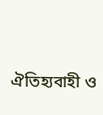ঐতিহ্যবাহী ও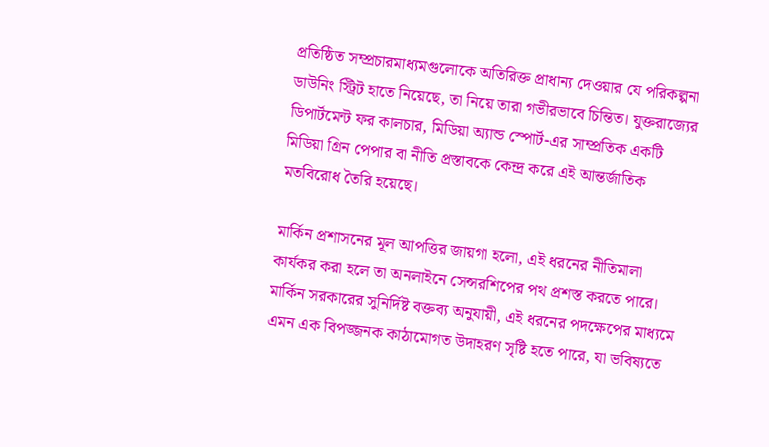প্রতিষ্ঠিত সম্প্রচারমাধ্যমগুলোকে অতিরিক্ত প্রাধান্য দেওয়ার যে পরিকল্পনা ডাউনিং স্ট্রিট হাতে নিয়েছে, তা নিয়ে তারা গভীরভাবে চিন্তিত। যুক্তরাজ্যের ডিপার্টমেন্ট ফর কালচার, মিডিয়া অ্যান্ড স্পোর্ট-এর সাম্প্রতিক একটি মিডিয়া গ্রিন পেপার বা নীতি প্রস্তাবকে কেন্দ্র করে এই আন্তর্জাতিক মতবিরোধ তৈরি হয়েছে।

মার্কিন প্রশাসনের মূল আপত্তির জায়গা হলো, এই ধরনের নীতিমালা কার্যকর করা হলে তা অনলাইনে সেন্সরশিপের পথ প্রশস্ত করতে পারে। মার্কিন সরকারের সুনির্দিষ্ট বক্তব্য অনুযায়ী, এই ধরনের পদক্ষেপের মাধ্যমে এমন এক বিপজ্জনক কাঠামোগত উদাহরণ সৃষ্টি হতে পারে, যা ভবিষ্যতে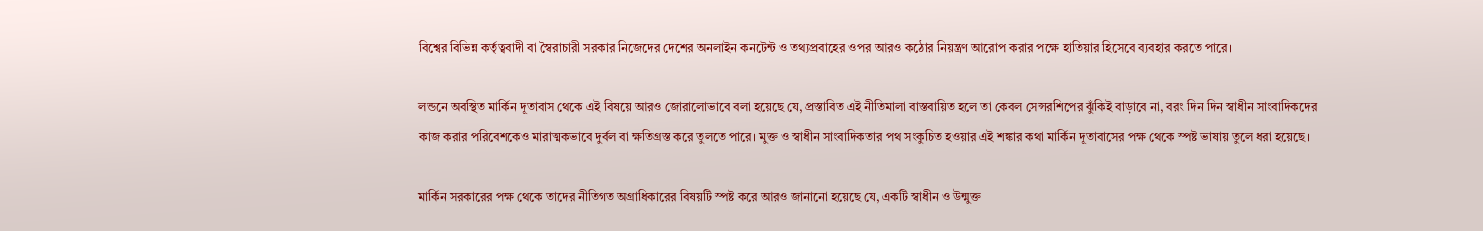বিশ্বের বিভিন্ন কর্তৃত্ববাদী বা স্বৈরাচারী সরকার নিজেদের দেশের অনলাইন কনটেন্ট ও তথ্যপ্রবাহের ওপর আরও কঠোর নিয়ন্ত্রণ আরোপ করার পক্ষে হাতিয়ার হিসেবে ব্যবহার করতে পারে।

লন্ডনে অবস্থিত মার্কিন দূতাবাস থেকে এই বিষয়ে আরও জোরালোভাবে বলা হয়েছে যে, প্রস্তাবিত এই নীতিমালা বাস্তবায়িত হলে তা কেবল সেন্সরশিপের ঝুঁকিই বাড়াবে না, বরং দিন দিন স্বাধীন সাংবাদিকদের কাজ করার পরিবেশকেও মারাত্মকভাবে দুর্বল বা ক্ষতিগ্রস্ত করে তুলতে পারে। মুক্ত ও স্বাধীন সাংবাদিকতার পথ সংকুচিত হওয়ার এই শঙ্কার কথা মার্কিন দূতাবাসের পক্ষ থেকে স্পষ্ট ভাষায় তুলে ধরা হয়েছে।

মার্কিন সরকারের পক্ষ থেকে তাদের নীতিগত অগ্রাধিকারের বিষয়টি স্পষ্ট করে আরও জানানো হয়েছে যে, একটি স্বাধীন ও উন্মুক্ত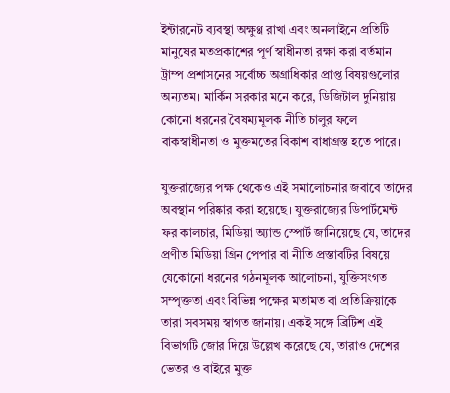ইন্টারনেট ব্যবস্থা অক্ষুণ্ণ রাখা এবং অনলাইনে প্রতিটি মানুষের মতপ্রকাশের পূর্ণ স্বাধীনতা রক্ষা করা বর্তমান ট্রাম্প প্রশাসনের সর্বোচ্চ অগ্রাধিকার প্রাপ্ত বিষয়গুলোর অন্যতম। মার্কিন সরকার মনে করে, ডিজিটাল দুনিয়ায় কোনো ধরনের বৈষম্যমূলক নীতি চালুর ফলে বাকস্বাধীনতা ও মুক্তমতের বিকাশ বাধাগ্রস্ত হতে পারে।

যুক্তরাজ্যের পক্ষ থেকেও এই সমালোচনার জবাবে তাদের অবস্থান পরিষ্কার করা হয়েছে। যুক্তরাজ্যের ডিপার্টমেন্ট ফর কালচার, মিডিয়া অ্যান্ড স্পোর্ট জানিয়েছে যে, তাদের প্রণীত মিডিয়া গ্রিন পেপার বা নীতি প্রস্তাবটির বিষয়ে যেকোনো ধরনের গঠনমূলক আলোচনা, যুক্তিসংগত সম্পৃক্ততা এবং বিভিন্ন পক্ষের মতামত বা প্রতিক্রিয়াকে তারা সবসময় স্বাগত জানায়। একই সঙ্গে ব্রিটিশ এই বিভাগটি জোর দিয়ে উল্লেখ করেছে যে, তারাও দেশের ভেতর ও বাইরে মুক্ত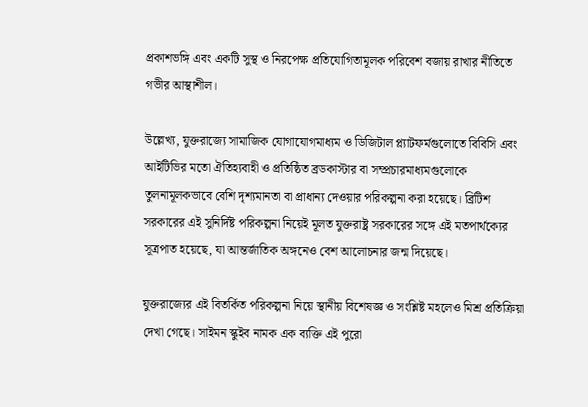প্রকাশভঙ্গি এবং একটি সুস্থ ও নিরপেক্ষ প্রতিযোগিতামূলক পরিবেশ বজায় রাখার নীতিতে গভীর আস্থাশীল।

উল্লেখ্য, যুক্তরাজ্যে সামাজিক যোগাযোগমাধ্যম ও ডিজিটাল প্ল্যাটফর্মগুলোতে বিবিসি এবং আইটিভির মতো ঐতিহ্যবাহী ও প্রতিষ্ঠিত ব্রডকাস্টার বা সম্প্রচারমাধ্যমগুলোকে তুলনামূলকভাবে বেশি দৃশ্যমানতা বা প্রাধান্য দেওয়ার পরিকল্পনা করা হয়েছে। ব্রিটিশ সরকারের এই সুনির্দিষ্ট পরিকল্পনা নিয়েই মূলত যুক্তরাষ্ট্র সরকারের সঙ্গে এই মতপার্থক্যের সূত্রপাত হয়েছে, যা আন্তর্জাতিক অঙ্গনেও বেশ আলোচনার জন্ম দিয়েছে।

যুক্তরাজ্যের এই বিতর্কিত পরিকল্পনা নিয়ে স্থানীয় বিশেষজ্ঞ ও সংশ্লিষ্ট মহলেও মিশ্র প্রতিক্রিয়া দেখা গেছে। সাইমন স্কুইব নামক এক ব্যক্তি এই পুরো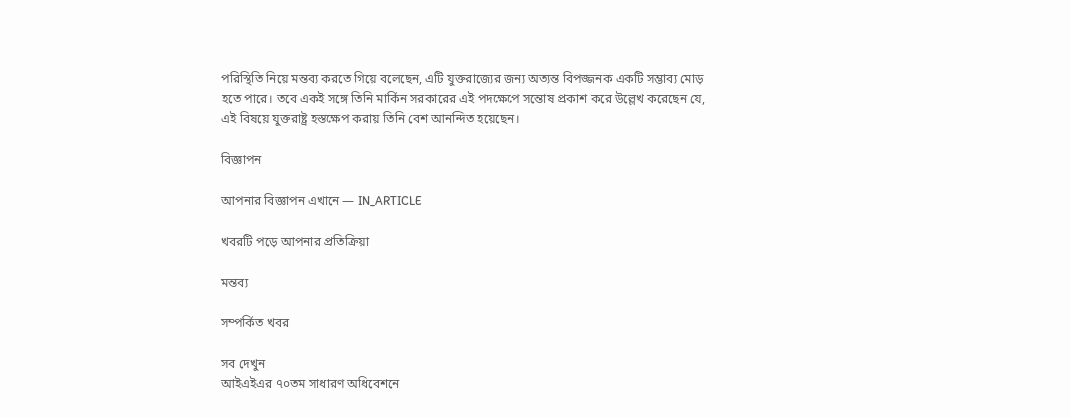পরিস্থিতি নিয়ে মন্তব্য করতে গিয়ে বলেছেন, এটি যুক্তরাজ্যের জন্য অত্যন্ত বিপজ্জনক একটি সম্ভাব্য মোড় হতে পারে। তবে একই সঙ্গে তিনি মার্কিন সরকারের এই পদক্ষেপে সন্তোষ প্রকাশ করে উল্লেখ করেছেন যে, এই বিষয়ে যুক্তরাষ্ট্র হস্তক্ষেপ করায় তিনি বেশ আনন্দিত হয়েছেন।

বিজ্ঞাপন

আপনার বিজ্ঞাপন এখানে — IN_ARTICLE

খবরটি পড়ে আপনার প্রতিক্রিয়া

মন্তব্য

সম্পর্কিত খবর

সব দেখুন
আইএইএর ৭০তম সাধারণ অধিবেশনে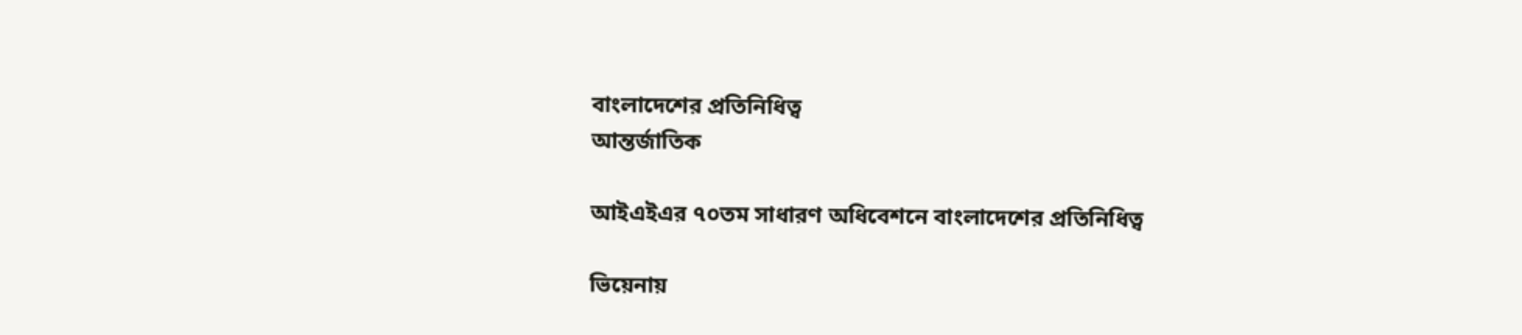বাংলাদেশের প্রতিনিধিত্ব
আন্তর্জাতিক

আইএইএর ৭০তম সাধারণ অধিবেশনে বাংলাদেশের প্রতিনিধিত্ব

ভিয়েনায়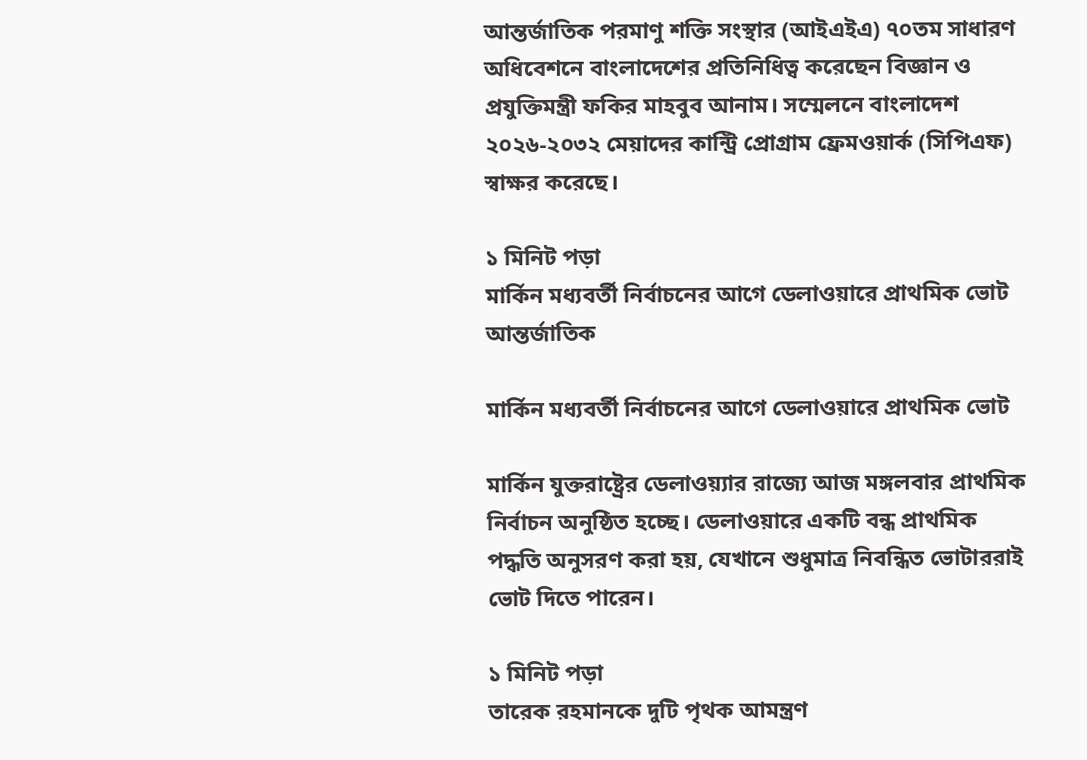আন্তর্জাতিক পরমাণু শক্তি সংস্থার (আইএইএ) ৭০তম সাধারণ অধিবেশনে বাংলাদেশের প্রতিনিধিত্ব করেছেন বিজ্ঞান ও প্রযুক্তিমন্ত্রী ফকির মাহবুব আনাম। সম্মেলনে বাংলাদেশ ২০২৬-২০৩২ মেয়াদের কান্ট্রি প্রোগ্রাম ফ্রেমওয়ার্ক (সিপিএফ) স্বাক্ষর করেছে।

১ মিনিট পড়া
মার্কিন মধ্যবর্তী নির্বাচনের আগে ডেলাওয়ারে প্রাথমিক ভোট
আন্তর্জাতিক

মার্কিন মধ্যবর্তী নির্বাচনের আগে ডেলাওয়ারে প্রাথমিক ভোট

মার্কিন যুক্তরাষ্ট্রের ডেলাওয়্যার রাজ্যে আজ মঙ্গলবার প্রাথমিক নির্বাচন অনুষ্ঠিত হচ্ছে। ডেলাওয়ারে একটি বন্ধ প্রাথমিক পদ্ধতি অনুসরণ করা হয়, যেখানে শুধুমাত্র নিবন্ধিত ভোটাররাই ভোট দিতে পারেন।

১ মিনিট পড়া
তারেক রহমানকে দুটি পৃথক আমন্ত্রণ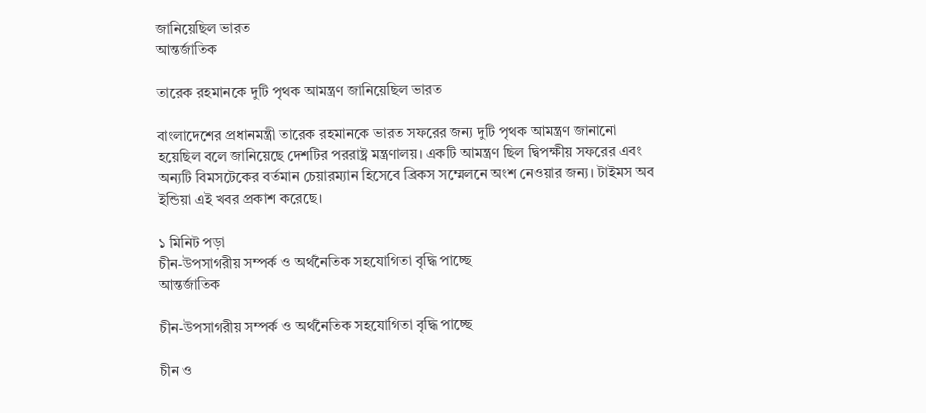জানিয়েছিল ভারত
আন্তর্জাতিক

তারেক রহমানকে দুটি পৃথক আমন্ত্রণ জানিয়েছিল ভারত

বাংলাদেশের প্রধানমন্ত্রী তারেক রহমানকে ভারত সফরের জন্য দুটি পৃথক আমন্ত্রণ জানানো হয়েছিল বলে জানিয়েছে দেশটির পররাষ্ট্র মন্ত্রণালয়। একটি আমন্ত্রণ ছিল দ্বিপক্ষীয় সফরের এবং অন্যটি বিমসটেকের বর্তমান চেয়ারম্যান হিসেবে ব্রিকস সম্মেলনে অংশ নেওয়ার জন্য। টাইমস অব ইন্ডিয়া এই খবর প্রকাশ করেছে।

১ মিনিট পড়া
চীন-উপসাগরীয় সম্পর্ক ও অর্থনৈতিক সহযোগিতা বৃদ্ধি পাচ্ছে
আন্তর্জাতিক

চীন-উপসাগরীয় সম্পর্ক ও অর্থনৈতিক সহযোগিতা বৃদ্ধি পাচ্ছে

চীন ও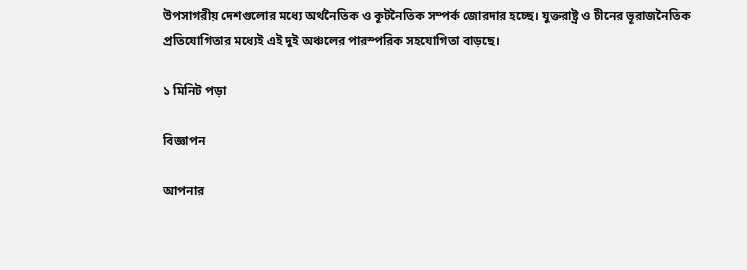উপসাগরীয় দেশগুলোর মধ্যে অর্থনৈতিক ও কূটনৈতিক সম্পর্ক জোরদার হচ্ছে। যুক্তরাষ্ট্র ও চীনের ভূরাজনৈতিক প্রতিযোগিতার মধ্যেই এই দুই অঞ্চলের পারস্পরিক সহযোগিতা বাড়ছে।

১ মিনিট পড়া

বিজ্ঞাপন

আপনার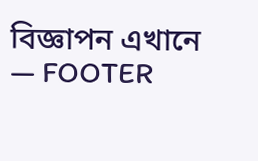বিজ্ঞাপন এখানে — FOOTER